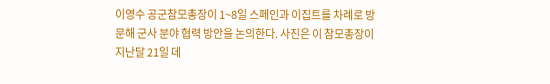이영수 공군참모총장이 1~8일 스페인과 이집트를 차례로 방문해 군사 분야 협력 방안을 논의한다. 사진은 이 참모총장이 지난달 21일 데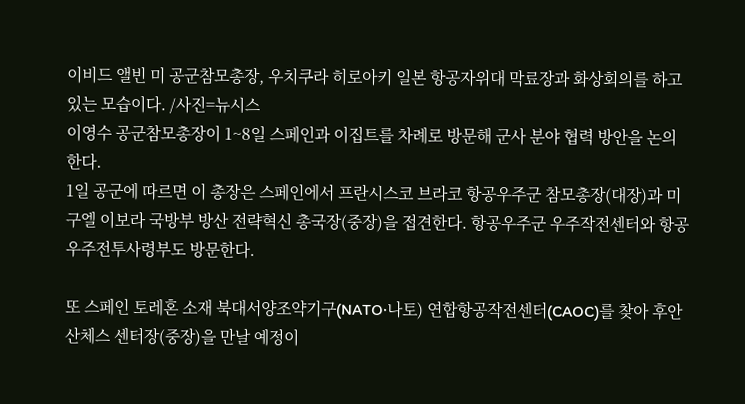이비드 앨빈 미 공군참모총장, 우치쿠라 히로아키 일본 항공자위대 막료장과 화상회의를 하고 있는 모습이다. /사진=뉴시스
이영수 공군참모총장이 1~8일 스페인과 이집트를 차례로 방문해 군사 분야 협력 방안을 논의한다.
1일 공군에 따르면 이 총장은 스페인에서 프란시스코 브라코 항공우주군 참모총장(대장)과 미구엘 이보라 국방부 방산 전략혁신 총국장(중장)을 접견한다. 항공우주군 우주작전센터와 항공우주전투사령부도 방문한다.

또 스페인 토레혼 소재 북대서양조약기구(NATO∙나토) 연합항공작전센터(CAOC)를 찾아 후안 산체스 센터장(중장)을 만날 예정이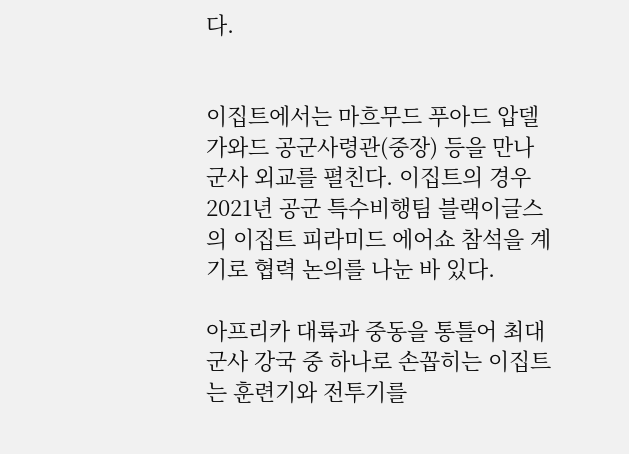다.


이집트에서는 마흐무드 푸아드 압델 가와드 공군사령관(중장) 등을 만나 군사 외교를 펼친다. 이집트의 경우 2021년 공군 특수비행팀 블랙이글스의 이집트 피라미드 에어쇼 참석을 계기로 협력 논의를 나눈 바 있다.

아프리카 대륙과 중동을 통틀어 최대 군사 강국 중 하나로 손꼽히는 이집트는 훈련기와 전투기를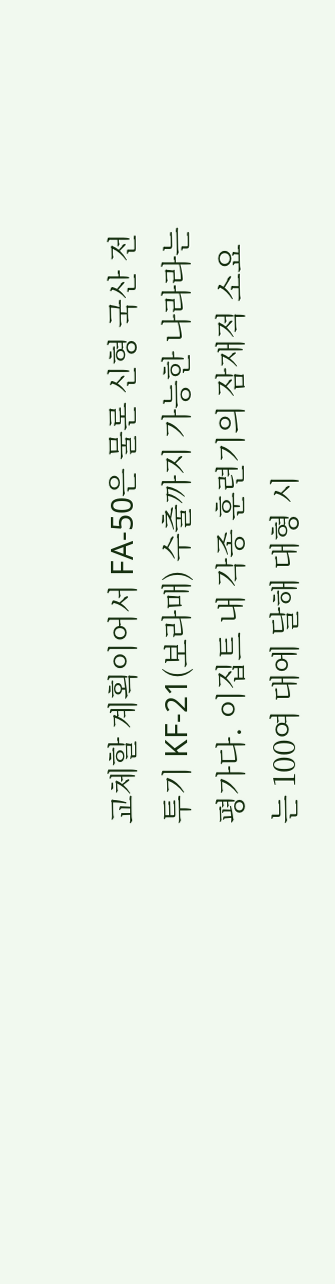교체할 계획이어서 FA-50은 물론 신형 국산 전투기 KF-21(보라매) 수출까지 가능한 나라라는 평가다. 이집트 내 각종 훈련기의 잠재적 소요는 100여 대에 달해 대형 시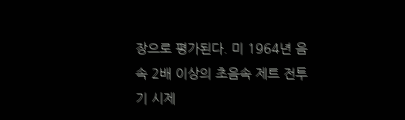장으로 평가된다. 미 1964년 음속 2배 이상의 초음속 제트 전투기 시제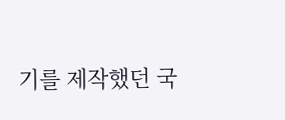기를 제작했던 국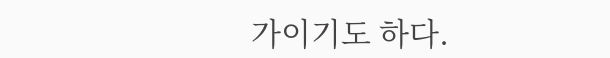가이기도 하다.